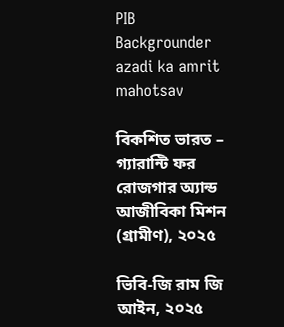PIB Backgrounder
azadi ka amrit mahotsav

বিকশিত ভারত – গ্যারান্টি ফর রোজগার অ্যান্ড আজীবিকা মিশন (গ্রামীণ), ২০২৫

ভিবি-জি রাম জি আইন, ২০২৫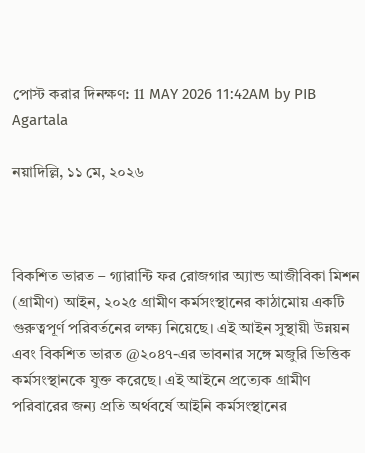পোস্ট করার দিনক্ষণ: 11 MAY 2026 11:42AM by PIB Agartala

নয়াদিল্লি, ১১ মে, ২০২৬



বিকশিত ভারত – গ্যারান্টি ফর রোজগার অ্যান্ড আজীবিকা মিশন (গ্রামীণ) আইন, ২০২৫ গ্রামীণ কর্মসংস্থানের কাঠামোয় একটি গুরুত্বপূর্ণ পরিবর্তনের লক্ষ্য নিয়েছে। এই আইন সুস্থায়ী উন্নয়ন এবং বিকশিত ভারত @২০৪৭-এর ভাবনার সঙ্গে মজুরি ভিত্তিক কর্মসংস্থানকে যুক্ত করেছে। এই আইনে প্রত্যেক গ্রামীণ পরিবারের জন্য প্রতি অর্থবর্ষে আইনি কর্মসংস্থানের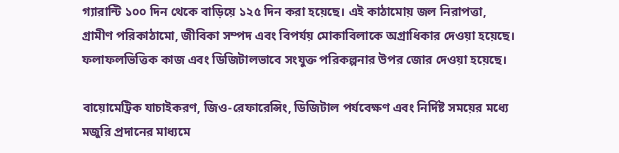গ্যারান্টি ১০০ দিন থেকে বাড়িয়ে ১২৫ দিন করা হয়েছে। এই কাঠামোয় জল নিরাপত্তা, গ্রামীণ পরিকাঠামো, জীবিকা সম্পদ এবং বিপর্যয় মোকাবিলাকে অগ্রাধিকার দেওয়া হয়েছে। ফলাফলভিত্তিক কাজ এবং ডিজিটালভাবে সংযুক্ত পরিকল্পনার উপর জোর দেওয়া হয়েছে।

বায়োমেট্রিক যাচাইকরণ, জিও-রেফারেন্সিং, ডিজিটাল পর্যবেক্ষণ এবং নির্দিষ্ট সময়ের মধ্যে মজুরি প্রদানের মাধ্যমে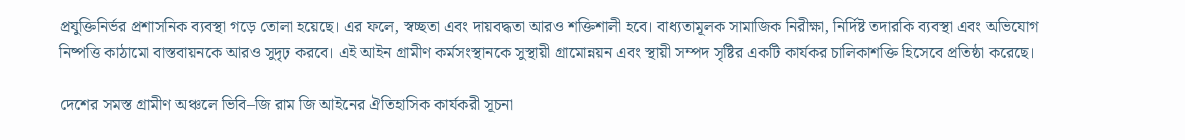প্রযুক্তিনির্ভর প্রশাসনিক ব্যবস্থা গড়ে তোলা হয়েছে। এর ফলে, স্বচ্ছতা এবং দায়বদ্ধতা আরও শক্তিশালী হবে। বাধ্যতামূলক সামাজিক নিরীক্ষা, নির্দিষ্ট তদারকি ব্যবস্থা এবং অভিযোগ নিষ্পত্তি কাঠামো বাস্তবায়নকে আরও সুদৃঢ় করবে। এই আইন গ্রামীণ কর্মসংস্থানকে সুস্থায়ী গ্রামোন্নয়ন এবং স্থায়ী সম্পদ সৃষ্টির একটি কার্যকর চালিকাশক্তি হিসেবে প্রতিষ্ঠা করেছে।

দেশের সমস্ত গ্রামীণ অঞ্চলে ভিবি–জি রাম জি আইনের ঐতিহাসিক কার্যকরী সূচনা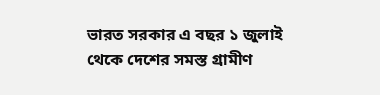ভারত সরকার এ বছর ১ জুলাই থেকে দেশের সমস্ত গ্রামীণ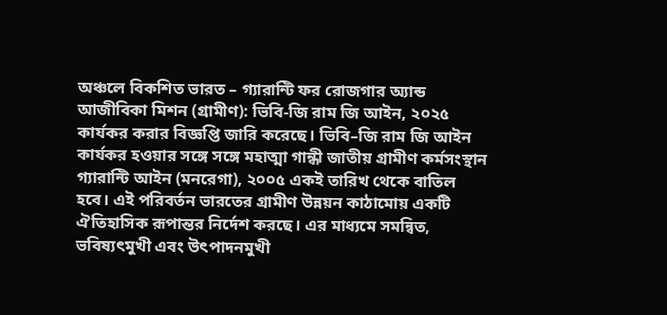অঞ্চলে বিকশিত ভারত – গ্যারান্টি ফর রোজগার অ্যান্ড আজীবিকা মিশন (গ্রামীণ): ভিবি-জি রাম জি আইন, ২০২৫ কার্যকর করার বিজ্ঞপ্তি জারি করেছে। ভিবি–জি রাম জি আইন কার্যকর হওয়ার সঙ্গে সঙ্গে মহাত্মা গান্ধী জাতীয় গ্রামীণ কর্মসংস্থান গ্যারান্টি আইন (মনরেগা), ২০০৫ একই তারিখ থেকে বাতিল হবে। এই পরিবর্তন ভারতের গ্রামীণ উন্নয়ন কাঠামোয় একটি ঐতিহাসিক রূপান্তর নির্দেশ করছে। এর মাধ্যমে সমন্বিত, ভবিষ্যৎমুখী এবং উৎপাদনমুখী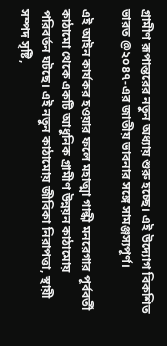গ্রামীণ রূপান্তরের নতুন অধ্যায় শুরু হচ্ছে। এই উদ্যোগ বিকশিত ভারত @২০৪৭-এর জাতীয় ভাবনার সঙ্গে সামঞ্জস্যপূর্ণ।

এই আইন কার্যকর হওয়ার ফলে মহাত্মা গান্ধী মনরেগার পূর্ববর্তী কাঠামো থেকে একটি আধুনিক গ্রামীণ উন্নয়ন কাঠামোয় পরিবর্তন ঘটছে। এই নতুন কাঠামোয় জীবিকা নিরাপত্তা, স্থায়ী সম্পদ সৃষ্টি,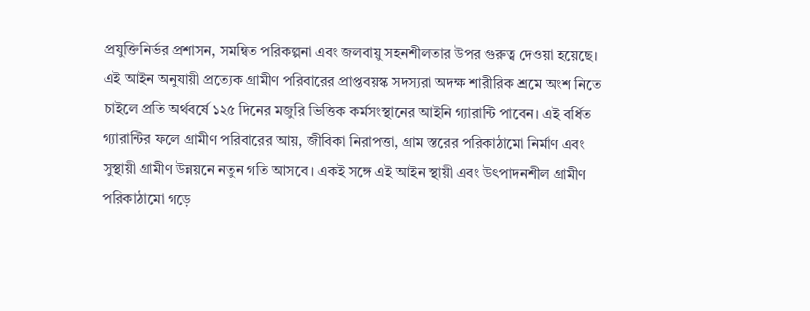প্রযুক্তিনির্ভর প্রশাসন, সমন্বিত পরিকল্পনা এবং জলবায়ু সহনশীলতার উপর গুরুত্ব দেওয়া হয়েছে। এই আইন অনুযায়ী প্রত্যেক গ্রামীণ পরিবারের প্রাপ্তবয়স্ক সদস্যরা অদক্ষ শারীরিক শ্রমে অংশ নিতে চাইলে প্রতি অর্থবর্ষে ১২৫ দিনের মজুরি ভিত্তিক কর্মসংস্থানের আইনি গ্যারান্টি পাবেন। এই বর্ধিত গ্যারান্টির ফলে গ্রামীণ পরিবারের আয়, জীবিকা নিরাপত্তা, গ্রাম স্তরের পরিকাঠামো নির্মাণ এবং সুস্থায়ী গ্রামীণ উন্নয়নে নতুন গতি আসবে। একই সঙ্গে এই আইন স্থায়ী এবং উৎপাদনশীল গ্রামীণ পরিকাঠামো গড়ে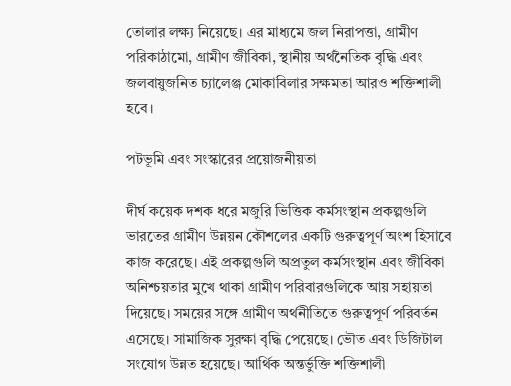তোলার লক্ষ্য নিয়েছে। এর মাধ্যমে জল নিরাপত্তা, গ্রামীণ পরিকাঠামো, গ্রামীণ জীবিকা, স্থানীয় অর্থনৈতিক বৃদ্ধি এবং জলবায়ুজনিত চ্যালেঞ্জ মোকাবিলার সক্ষমতা আরও শক্তিশালী হবে।

পটভূমি এবং সংস্কারের প্রয়োজনীয়তা

দীর্ঘ কয়েক দশক ধরে মজুরি ভিত্তিক কর্মসংস্থান প্রকল্পগুলি ভারতের গ্রামীণ উন্নয়ন কৌশলের একটি গুরুত্বপূর্ণ অংশ হিসাবে কাজ করেছে। এই প্রকল্পগুলি অপ্রতুল কর্মসংস্থান এবং জীবিকা অনিশ্চয়তার মুখে থাকা গ্রামীণ পরিবারগুলিকে আয় সহায়তা দিয়েছে। সময়ের সঙ্গে গ্রামীণ অর্থনীতিতে গুরুত্বপূর্ণ পরিবর্তন এসেছে। সামাজিক সুরক্ষা বৃদ্ধি পেয়েছে। ভৌত এবং ডিজিটাল সংযোগ উন্নত হয়েছে। আর্থিক অন্তর্ভুক্তি শক্তিশালী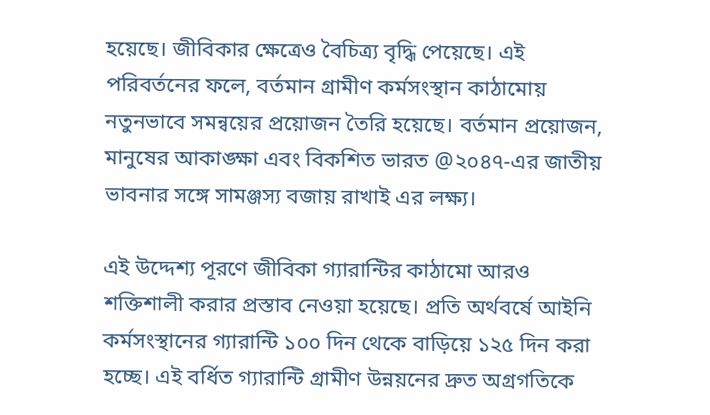হয়েছে। জীবিকার ক্ষেত্রেও বৈচিত্র্য বৃদ্ধি পেয়েছে। এই পরিবর্তনের ফলে, বর্তমান গ্রামীণ কর্মসংস্থান কাঠামোয় নতুনভাবে সমন্বয়ের প্রয়োজন তৈরি হয়েছে। বর্তমান প্রয়োজন, মানুষের আকাঙ্ক্ষা এবং বিকশিত ভারত @২০৪৭-এর জাতীয় ভাবনার সঙ্গে সামঞ্জস্য বজায় রাখাই এর লক্ষ্য।

এই উদ্দেশ্য পূরণে জীবিকা গ্যারান্টির কাঠামো আরও শক্তিশালী করার প্রস্তাব নেওয়া হয়েছে। প্রতি অর্থবর্ষে আইনি কর্মসংস্থানের গ্যারান্টি ১০০ দিন থেকে বাড়িয়ে ১২৫ দিন করা হচ্ছে। এই বর্ধিত গ্যারান্টি গ্রামীণ উন্নয়নের দ্রুত অগ্রগতিকে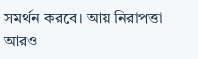সমর্থন করবে। আয় নিরাপত্তা আরও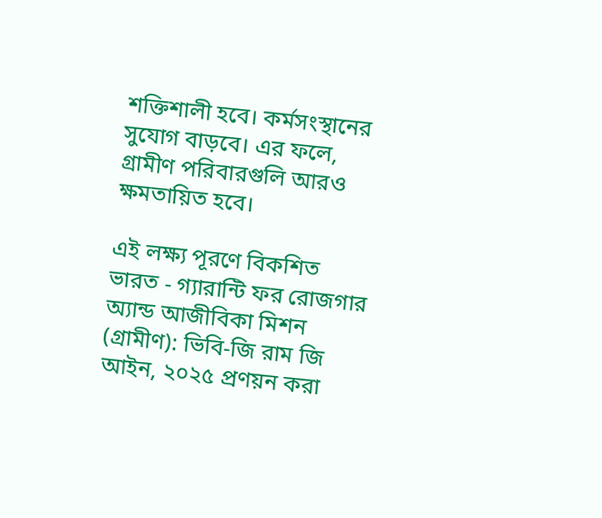শক্তিশালী হবে। কর্মসংস্থানের সুযোগ বাড়বে। এর ফলে, গ্রামীণ পরিবারগুলি আরও ক্ষমতায়িত হবে।

এই লক্ষ্য পূরণে বিকশিত ভারত - গ্যারান্টি ফর রোজগার অ্যান্ড আজীবিকা মিশন (গ্রামীণ): ভিবি-জি রাম জি আইন, ২০২৫ প্রণয়ন করা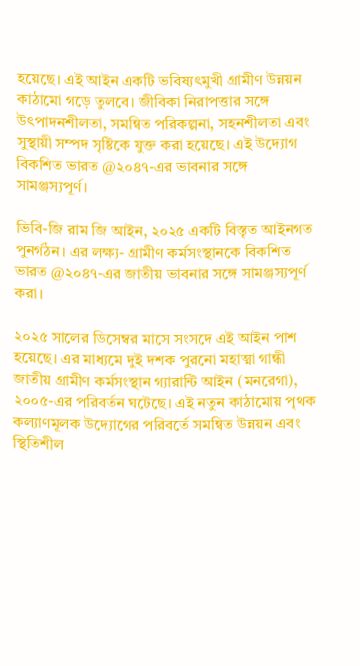হয়েছে। এই আইন একটি ভবিষ্যৎমুখী গ্রামীণ উন্নয়ন কাঠামো গড়ে তুলবে। জীবিকা নিরাপত্তার সঙ্গে উৎপাদনশীলতা, সমন্বিত পরিকল্পনা, সহনশীলতা এবং সুস্থায়ী সম্পদ সৃষ্টিকে যুক্ত করা হয়েছে। এই উদ্যোগ বিকশিত ভারত @২০৪৭-এর ভাবনার সঙ্গে সামঞ্জস্যপূর্ণ।

ভিবি-জি রাম জি আইন, ২০২৫ একটি বিস্তৃত আইনগত পুনর্গঠন। এর লক্ষ্য- গ্রামীণ কর্মসংস্থানকে বিকশিত ভারত @২০৪৭-এর জাতীয় ভাবনার সঙ্গে সামঞ্জস্যপূর্ণ করা।

২০২৫ সালের ডিসেম্বর মাসে সংসদে এই আইন পাশ হয়েছে। এর মাধ্যমে দুই দশক পুরনো মহাত্মা গান্ধী জাতীয় গ্রামীণ কর্মসংস্থান গ্যারান্টি আইন (মনরেগা), ২০০৫-এর পরিবর্তন ঘটেছে। এই নতুন কাঠামোয় পৃথক কল্যাণমূলক উদ্যোগের পরিবর্তে সমন্বিত উন্নয়ন এবং স্থিতিশীল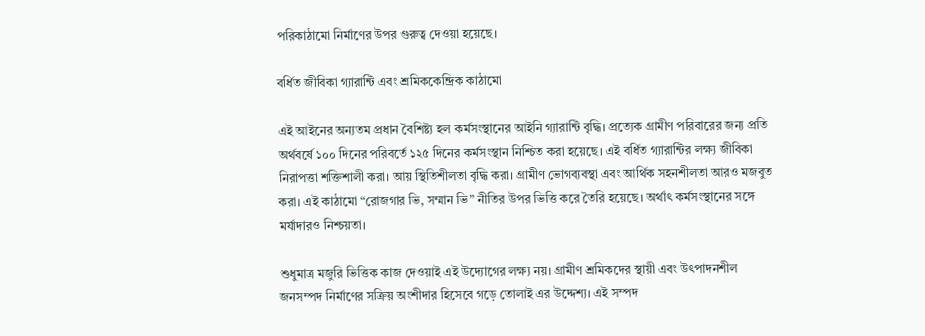পরিকাঠামো নির্মাণের উপর গুরুত্ব দেওয়া হয়েছে।

বর্ধিত জীবিকা গ্যারান্টি এবং শ্রমিককেন্দ্রিক কাঠামো

এই আইনের অন্যতম প্রধান বৈশিষ্ট্য হল কর্মসংস্থানের আইনি গ্যারান্টি বৃদ্ধি। প্রত্যেক গ্রামীণ পরিবারের জন্য প্রতি অর্থবর্ষে ১০০ দিনের পরিবর্তে ১২৫ দিনের কর্মসংস্থান নিশ্চিত করা হয়েছে। এই বর্ধিত গ্যারান্টির লক্ষ্য জীবিকা নিরাপত্তা শক্তিশালী করা। আয় স্থিতিশীলতা বৃদ্ধি করা। গ্রামীণ ভোগব্যবস্থা এবং আর্থিক সহনশীলতা আরও মজবুত করা। এই কাঠামো “রোজগার ভি, সম্মান ভি” নীতির উপর ভিত্তি করে তৈরি হয়েছে। অর্থাৎ কর্মসংস্থানের সঙ্গে মর্যাদারও নিশ্চয়তা।

শুধুমাত্র মজুরি ভিত্তিক কাজ দেওয়াই এই উদ্যোগের লক্ষ্য নয়। গ্রামীণ শ্রমিকদের স্থায়ী এবং উৎপাদনশীল জনসম্পদ নির্মাণের সক্রিয় অংশীদার হিসেবে গড়ে তোলাই এর উদ্দেশ্য। এই সম্পদ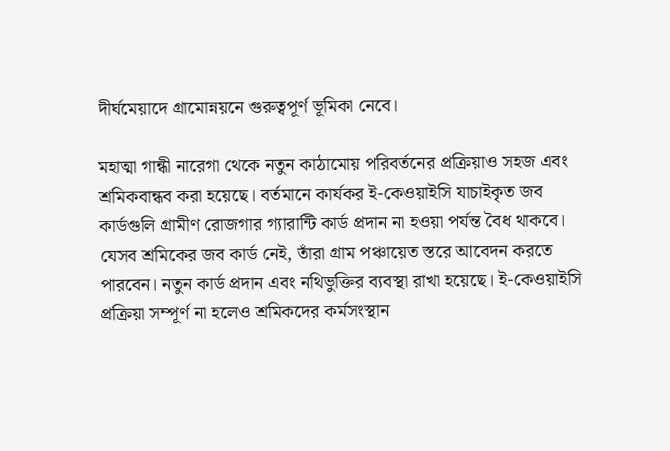দীর্ঘমেয়াদে গ্রামোন্নয়নে গুরুত্বপূর্ণ ভূমিকা নেবে।

মহাত্মা গান্ধী নারেগা থেকে নতুন কাঠামোয় পরিবর্তনের প্রক্রিয়াও সহজ এবং শ্রমিকবান্ধব করা হয়েছে। বর্তমানে কার্যকর ই-কেওয়াইসি যাচাইকৃত জব কার্ডগুলি গ্রামীণ রোজগার গ্যারান্টি কার্ড প্রদান না হওয়া পর্যন্ত বৈধ থাকবে। যেসব শ্রমিকের জব কার্ড নেই, তাঁরা গ্রাম পঞ্চায়েত স্তরে আবেদন করতে পারবেন। নতুন কার্ড প্রদান এবং নথিভুক্তির ব্যবস্থা রাখা হয়েছে। ই-কেওয়াইসি প্রক্রিয়া সম্পূর্ণ না হলেও শ্রমিকদের কর্মসংস্থান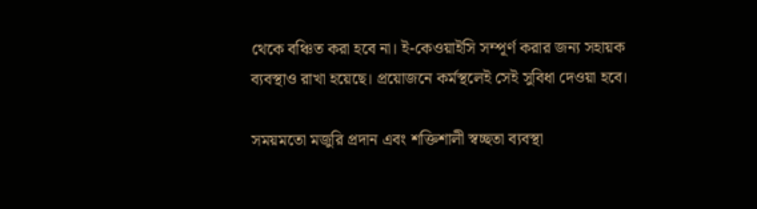থেকে বঞ্চিত করা হবে না। ই-কেওয়াইসি সম্পূর্ণ করার জন্য সহায়ক ব্যবস্থাও রাখা হয়েছে। প্রয়োজনে কর্মস্থলেই সেই সুবিধা দেওয়া হবে।

সময়মতো মজুরি প্রদান এবং শক্তিশালী স্বচ্ছতা ব্যবস্থা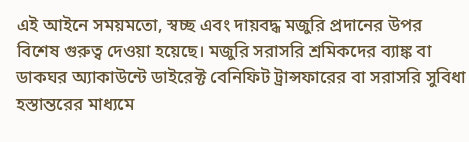এই আইনে সময়মতো, স্বচ্ছ এবং দায়বদ্ধ মজুরি প্রদানের উপর বিশেষ গুরুত্ব দেওয়া হয়েছে। মজুরি সরাসরি শ্রমিকদের ব্যাঙ্ক বা ডাকঘর অ্যাকাউন্টে ডাইরেক্ট বেনিফিট ট্রান্সফারের বা সরাসরি সুবিধা হস্তান্তরের মাধ্যমে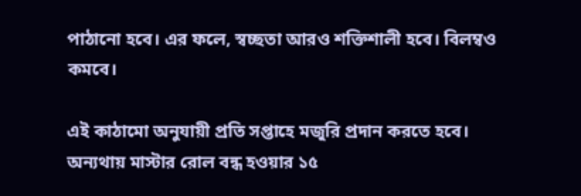পাঠানো হবে। এর ফলে, স্বচ্ছতা আরও শক্তিশালী হবে। বিলম্বও কমবে।

এই কাঠামো অনুযায়ী প্রতি সপ্তাহে মজুরি প্রদান করতে হবে। অন্যথায় মাস্টার রোল বন্ধ হওয়ার ১৫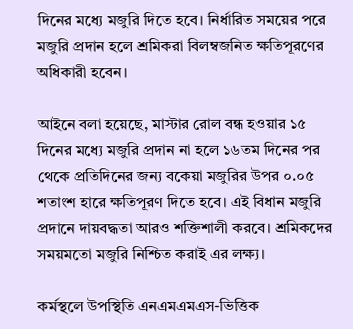দিনের মধ্যে মজুরি দিতে হবে। নির্ধারিত সময়ের পরে মজুরি প্রদান হলে শ্রমিকরা বিলম্বজনিত ক্ষতিপূরণের অধিকারী হবেন।

আইনে বলা হয়েছে, মাস্টার রোল বন্ধ হওয়ার ১৫ দিনের মধ্যে মজুরি প্রদান না হলে ১৬তম দিনের পর থেকে প্রতিদিনের জন্য বকেয়া মজুরির উপর ০.০৫ শতাংশ হারে ক্ষতিপূরণ দিতে হবে। এই বিধান মজুরি প্রদানে দায়বদ্ধতা আরও শক্তিশালী করবে। শ্রমিকদের সময়মতো মজুরি নিশ্চিত করাই এর লক্ষ্য।

কর্মস্থলে উপস্থিতি এনএমএমএস-ভিত্তিক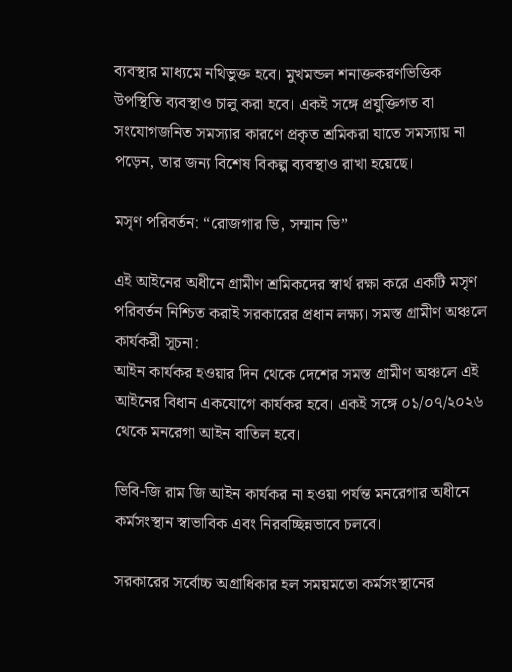ব্যবস্থার মাধ্যমে নথিভুক্ত হবে। মুখমন্ডল শনাক্তকরণভিত্তিক উপস্থিতি ব্যবস্থাও চালু করা হবে। একই সঙ্গে প্রযুক্তিগত বা সংযোগজনিত সমস্যার কারণে প্রকৃত শ্রমিকরা যাতে সমস্যায় না পড়েন, তার জন্য বিশেষ বিকল্প ব্যবস্থাও রাখা হয়েছে।

মসৃণ পরিবর্তন: “রোজগার ভি, সম্মান ভি”

এই আইনের অধীনে গ্রামীণ শ্রমিকদের স্বার্থ রক্ষা করে একটি মসৃণ পরিবর্তন নিশ্চিত করাই সরকারের প্রধান লক্ষ্য। সমস্ত গ্রামীণ অঞ্চলে কার্যকরী সূচনা:
আইন কার্যকর হওয়ার দিন থেকে দেশের সমস্ত গ্রামীণ অঞ্চলে এই আইনের বিধান একযোগে কার্যকর হবে। একই সঙ্গে ০১/০৭/২০২৬ থেকে মনরেগা আইন বাতিল হবে।

ভিবি-জি রাম জি আইন কার্যকর না হওয়া পর্যন্ত মনরেগার অধীনে কর্মসংস্থান স্বাভাবিক এবং নিরবচ্ছিন্নভাবে চলবে।

সরকারের সর্বোচ্চ অগ্রাধিকার হল সময়মতো কর্মসংস্থানের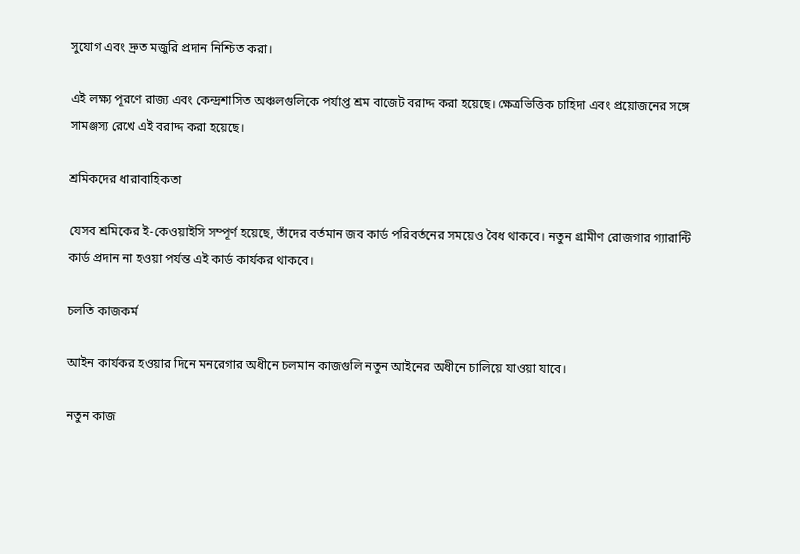সুযোগ এবং দ্রুত মজুরি প্রদান নিশ্চিত করা।

এই লক্ষ্য পূরণে রাজ্য এবং কেন্দ্রশাসিত অঞ্চলগুলিকে পর্যাপ্ত শ্রম বাজেট বরাদ্দ করা হয়েছে। ক্ষেত্রভিত্তিক চাহিদা এবং প্রয়োজনের সঙ্গে সামঞ্জস্য রেখে এই বরাদ্দ করা হয়েছে।

শ্রমিকদের ধারাবাহিকতা

যেসব শ্রমিকের ই-কেওয়াইসি সম্পূর্ণ হয়েছে, তাঁদের বর্তমান জব কার্ড পরিবর্তনের সময়েও বৈধ থাকবে। নতুন গ্রামীণ রোজগার গ্যারান্টি কার্ড প্রদান না হওয়া পর্যন্ত এই কার্ড কার্যকর থাকবে।

চলতি কাজকর্ম

আইন কার্যকর হওয়ার দিনে মনরেগার অধীনে চলমান কাজগুলি নতুন আইনের অধীনে চালিয়ে যাওয়া যাবে।

নতুন কাজ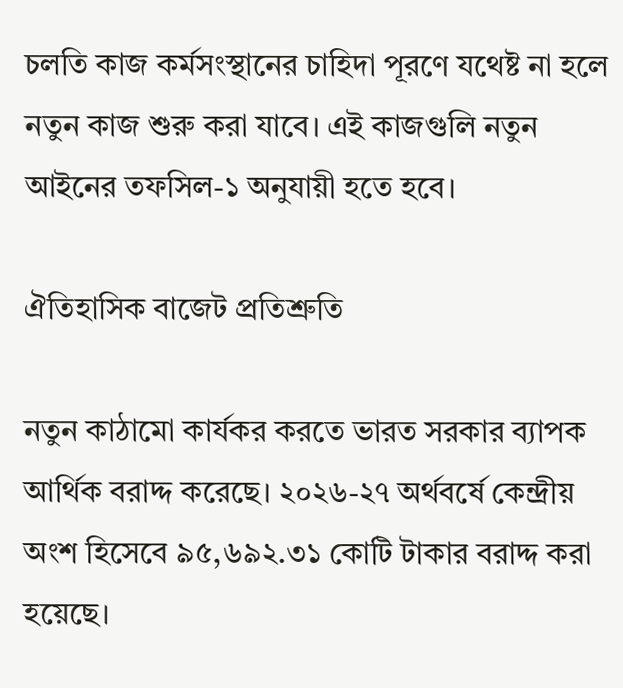চলতি কাজ কর্মসংস্থানের চাহিদা পূরণে যথেষ্ট না হলে নতুন কাজ শুরু করা যাবে। এই কাজগুলি নতুন আইনের তফসিল-১ অনুযায়ী হতে হবে।

ঐতিহাসিক বাজেট প্রতিশ্রুতি

নতুন কাঠামো কার্যকর করতে ভারত সরকার ব্যাপক আর্থিক বরাদ্দ করেছে। ২০২৬-২৭ অর্থবর্ষে কেন্দ্রীয় অংশ হিসেবে ৯৫,৬৯২.৩১ কোটি টাকার বরাদ্দ করা হয়েছে।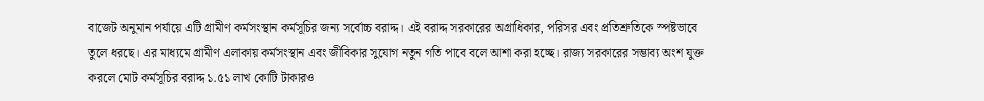বাজেট অনুমান পর্যায়ে এটি গ্রামীণ কর্মসংস্থান কর্মসূচির জন্য সর্বোচ্চ বরাদ্দ। এই বরাদ্দ সরকারের অগ্রাধিকার, পরিসর এবং প্রতিশ্রুতিকে স্পষ্টভাবে তুলে ধরছে। এর মাধ্যমে গ্রামীণ এলাকায় কর্মসংস্থান এবং জীবিকার সুযোগ নতুন গতি পাবে বলে আশা করা হচ্ছে। রাজ্য সরকারের সম্ভাব্য অংশ যুক্ত করলে মোট কর্মসূচির বরাদ্দ ১.৫১ লাখ কোটি টাকারও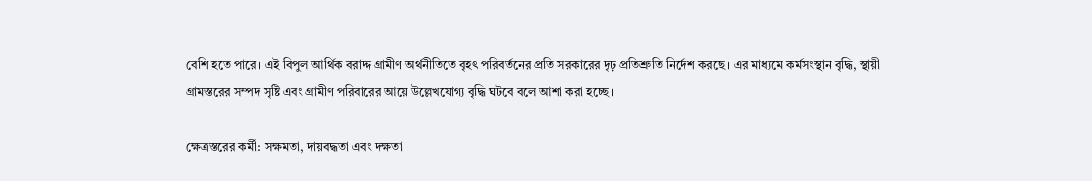বেশি হতে পারে। এই বিপুল আর্থিক বরাদ্দ গ্রামীণ অর্থনীতিতে বৃহৎ পরিবর্তনের প্রতি সরকারের দৃঢ় প্রতিশ্রুতি নির্দেশ করছে। এর মাধ্যমে কর্মসংস্থান বৃদ্ধি, স্থায়ী গ্রামস্তরের সম্পদ সৃষ্টি এবং গ্রামীণ পরিবারের আয়ে উল্লেখযোগ্য বৃদ্ধি ঘটবে বলে আশা করা হচ্ছে।

ক্ষেত্রস্তরের কর্মী: সক্ষমতা, দায়বদ্ধতা এবং দক্ষতা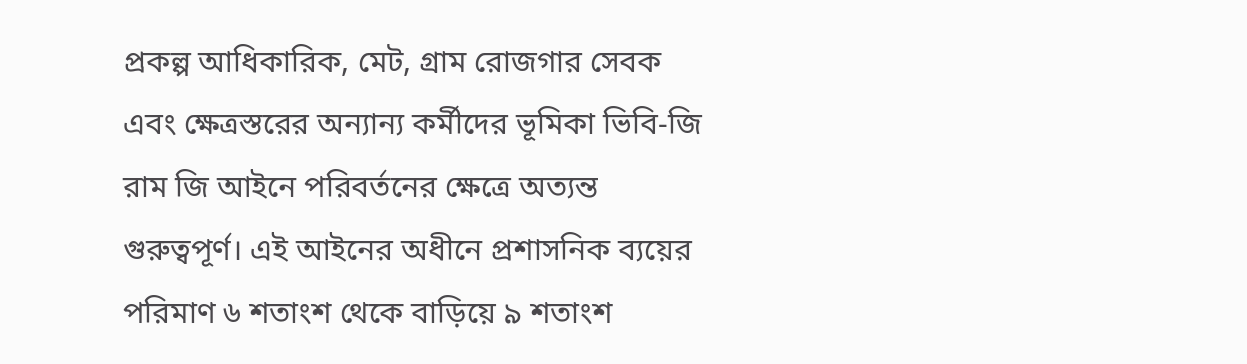প্রকল্প আধিকারিক, মেট, গ্রাম রোজগার সেবক এবং ক্ষেত্রস্তরের অন্যান্য কর্মীদের ভূমিকা ভিবি-জি রাম জি আইনে পরিবর্তনের ক্ষেত্রে অত্যন্ত গুরুত্বপূর্ণ। এই আইনের অধীনে প্রশাসনিক ব্যয়ের পরিমাণ ৬ শতাংশ থেকে বাড়িয়ে ৯ শতাংশ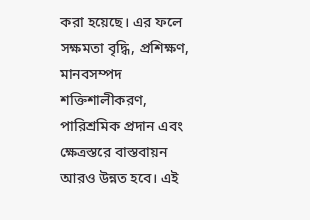করা হয়েছে। এর ফলে সক্ষমতা বৃদ্ধি, প্রশিক্ষণ, মানবসম্পদ শক্তিশালীকরণ, পারিশ্রমিক প্রদান এবং ক্ষেত্রস্তরে বাস্তবায়ন আরও উন্নত হবে। এই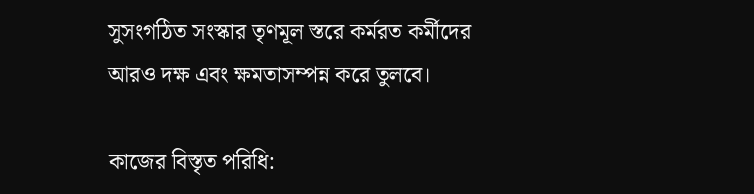সুসংগঠিত সংস্কার তৃণমূল স্তরে কর্মরত কর্মীদের আরও দক্ষ এবং ক্ষমতাসম্পন্ন করে তুলবে।

কাজের বিস্তৃত পরিধি: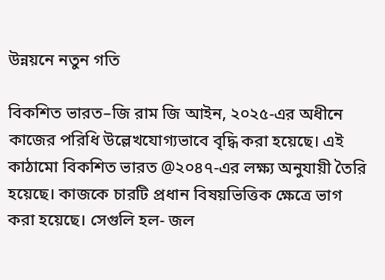উন্নয়নে নতুন গতি

বিকশিত ভারত–জি রাম জি আইন, ২০২৫-এর অধীনে কাজের পরিধি উল্লেখযোগ্যভাবে বৃদ্ধি করা হয়েছে। এই কাঠামো বিকশিত ভারত @২০৪৭-এর লক্ষ্য অনুযায়ী তৈরি হয়েছে। কাজকে চারটি প্রধান বিষয়ভিত্তিক ক্ষেত্রে ভাগ করা হয়েছে। সেগুলি হল- জল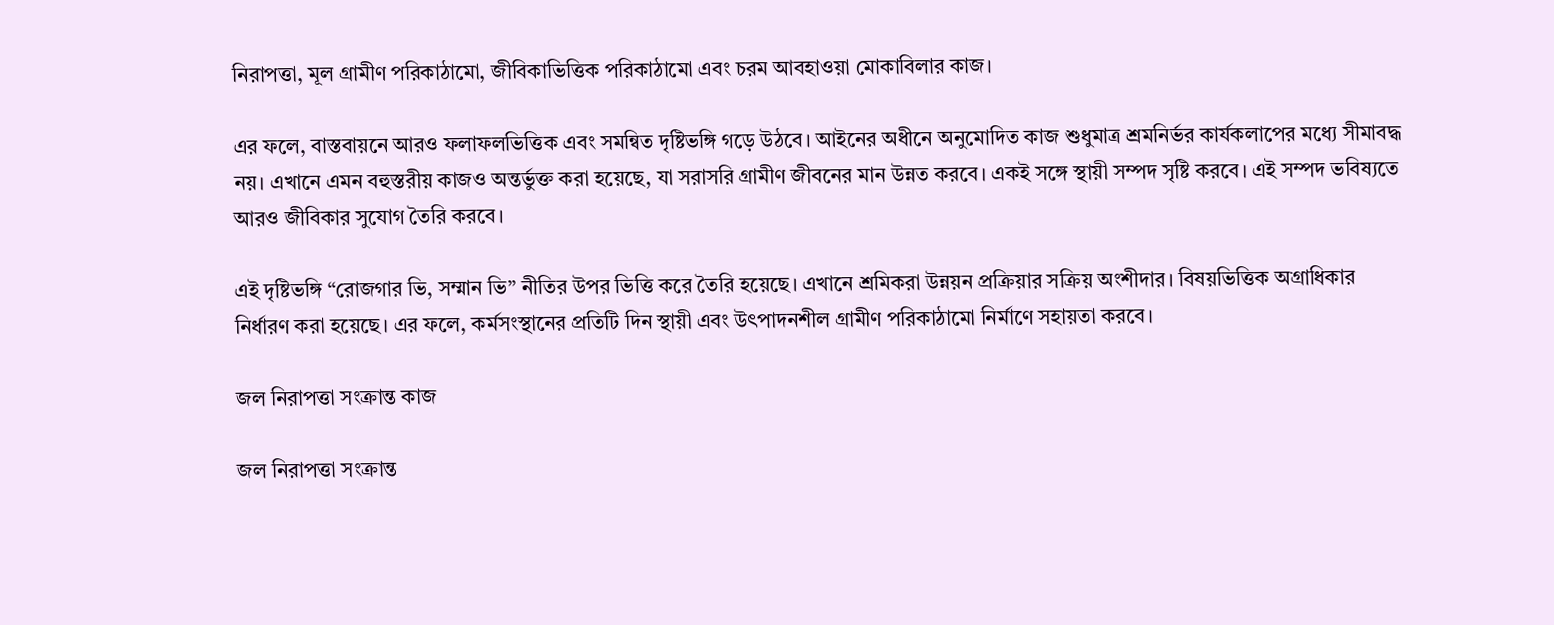নিরাপত্তা, মূল গ্রামীণ পরিকাঠামো, জীবিকাভিত্তিক পরিকাঠামো এবং চরম আবহাওয়া মোকাবিলার কাজ।

এর ফলে, বাস্তবায়নে আরও ফলাফলভিত্তিক এবং সমন্বিত দৃষ্টিভঙ্গি গড়ে উঠবে। আইনের অধীনে অনুমোদিত কাজ শুধুমাত্র শ্রমনির্ভর কার্যকলাপের মধ্যে সীমাবদ্ধ নয়। এখানে এমন বহুস্তরীয় কাজও অন্তর্ভুক্ত করা হয়েছে, যা সরাসরি গ্রামীণ জীবনের মান উন্নত করবে। একই সঙ্গে স্থায়ী সম্পদ সৃষ্টি করবে। এই সম্পদ ভবিষ্যতে আরও জীবিকার সুযোগ তৈরি করবে।

এই দৃষ্টিভঙ্গি “রোজগার ভি, সম্মান ভি” নীতির উপর ভিত্তি করে তৈরি হয়েছে। এখানে শ্রমিকরা উন্নয়ন প্রক্রিয়ার সক্রিয় অংশীদার। বিষয়ভিত্তিক অগ্রাধিকার নির্ধারণ করা হয়েছে। এর ফলে, কর্মসংস্থানের প্রতিটি দিন স্থায়ী এবং উৎপাদনশীল গ্রামীণ পরিকাঠামো নির্মাণে সহায়তা করবে।

জল নিরাপত্তা সংক্রান্ত কাজ

জল নিরাপত্তা সংক্রান্ত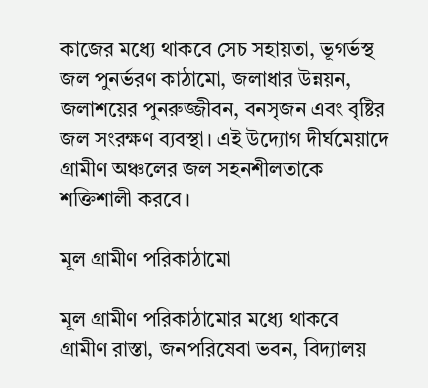কাজের মধ্যে থাকবে সেচ সহায়তা, ভূগর্ভস্থ জল পুনর্ভরণ কাঠামো, জলাধার উন্নয়ন, জলাশয়ের পুনরুজ্জীবন, বনসৃজন এবং বৃষ্টির জল সংরক্ষণ ব্যবস্থা। এই উদ্যোগ দীর্ঘমেয়াদে গ্রামীণ অঞ্চলের জল সহনশীলতাকে শক্তিশালী করবে।

মূল গ্রামীণ পরিকাঠামো

মূল গ্রামীণ পরিকাঠামোর মধ্যে থাকবে গ্রামীণ রাস্তা, জনপরিষেবা ভবন, বিদ্যালয়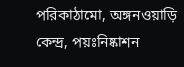পরিকাঠামো, অঙ্গনওয়াড়ি কেন্দ্র, পয়ঃনিষ্কাশন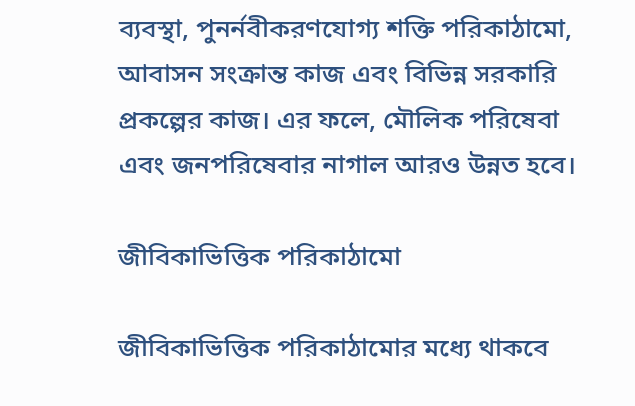ব্যবস্থা, পুনর্নবীকরণযোগ্য শক্তি পরিকাঠামো, আবাসন সংক্রান্ত কাজ এবং বিভিন্ন সরকারি প্রকল্পের কাজ। এর ফলে, মৌলিক পরিষেবা এবং জনপরিষেবার নাগাল আরও উন্নত হবে।

জীবিকাভিত্তিক পরিকাঠামো

জীবিকাভিত্তিক পরিকাঠামোর মধ্যে থাকবে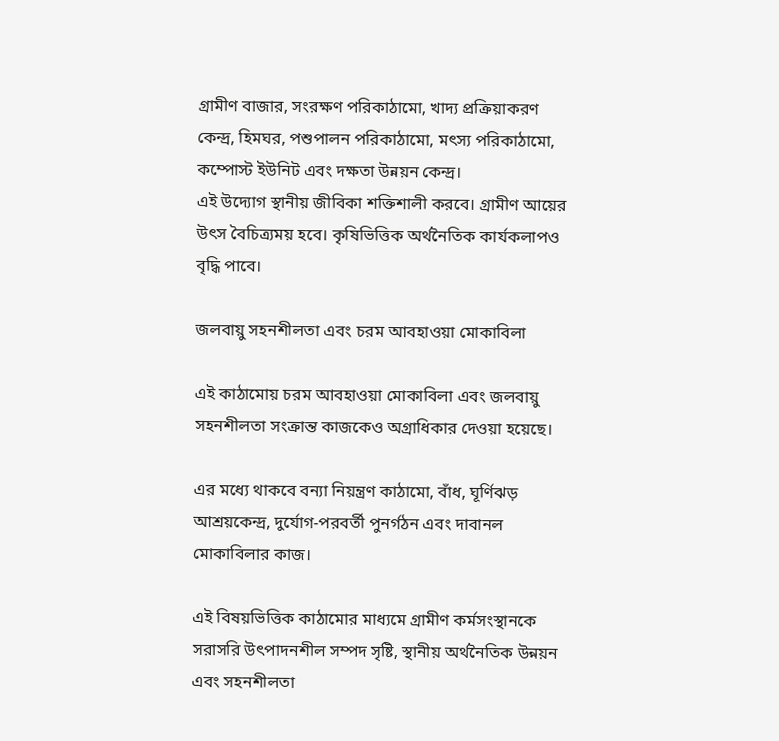গ্রামীণ বাজার, সংরক্ষণ পরিকাঠামো, খাদ্য প্রক্রিয়াকরণ কেন্দ্র, হিমঘর, পশুপালন পরিকাঠামো, মৎস্য পরিকাঠামো, কম্পোস্ট ইউনিট এবং দক্ষতা উন্নয়ন কেন্দ্র।
এই উদ্যোগ স্থানীয় জীবিকা শক্তিশালী করবে। গ্রামীণ আয়ের উৎস বৈচিত্র্যময় হবে। কৃষিভিত্তিক অর্থনৈতিক কার্যকলাপও বৃদ্ধি পাবে।

জলবায়ু সহনশীলতা এবং চরম আবহাওয়া মোকাবিলা

এই কাঠামোয় চরম আবহাওয়া মোকাবিলা এবং জলবায়ু সহনশীলতা সংক্রান্ত কাজকেও অগ্রাধিকার দেওয়া হয়েছে।

এর মধ্যে থাকবে বন্যা নিয়ন্ত্রণ কাঠামো, বাঁধ, ঘূর্ণিঝড় আশ্রয়কেন্দ্র, দুর্যোগ-পরবর্তী পুনর্গঠন এবং দাবানল মোকাবিলার কাজ।

এই বিষয়ভিত্তিক কাঠামোর মাধ্যমে গ্রামীণ কর্মসংস্থানকে সরাসরি উৎপাদনশীল সম্পদ সৃষ্টি, স্থানীয় অর্থনৈতিক উন্নয়ন এবং সহনশীলতা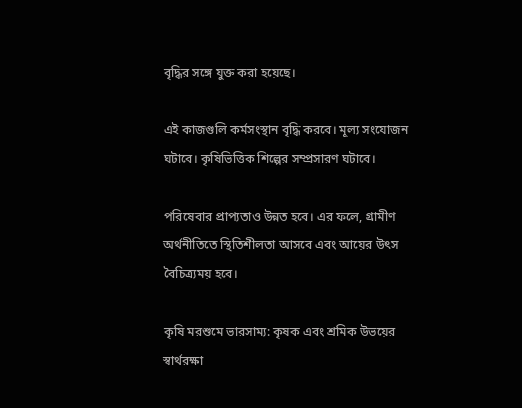বৃদ্ধির সঙ্গে যুক্ত করা হয়েছে।

এই কাজগুলি কর্মসংস্থান বৃদ্ধি করবে। মূল্য সংযোজন ঘটাবে। কৃষিভিত্তিক শিল্পের সম্প্রসারণ ঘটাবে।

পরিষেবার প্রাপ্যতাও উন্নত হবে। এর ফলে, গ্রামীণ অর্থনীতিতে স্থিতিশীলতা আসবে এবং আয়ের উৎস বৈচিত্র্যময় হবে।

কৃষি মরশুমে ভারসাম্য: কৃষক এবং শ্রমিক উভয়ের স্বার্থরক্ষা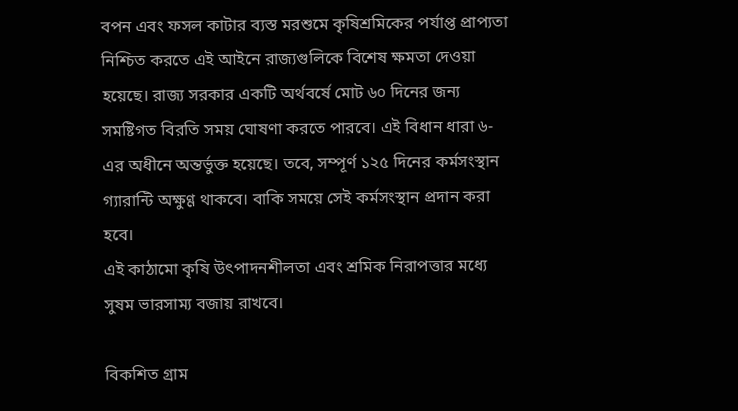বপন এবং ফসল কাটার ব্যস্ত মরশুমে কৃষিশ্রমিকের পর্যাপ্ত প্রাপ্যতা নিশ্চিত করতে এই আইনে রাজ্যগুলিকে বিশেষ ক্ষমতা দেওয়া হয়েছে। রাজ্য সরকার একটি অর্থবর্ষে মোট ৬০ দিনের জন্য সমষ্টিগত বিরতি সময় ঘোষণা করতে পারবে। এই বিধান ধারা ৬-এর অধীনে অন্তর্ভুক্ত হয়েছে। তবে, সম্পূর্ণ ১২৫ দিনের কর্মসংস্থান গ্যারান্টি অক্ষুণ্ণ থাকবে। বাকি সময়ে সেই কর্মসংস্থান প্রদান করা হবে।
এই কাঠামো কৃষি উৎপাদনশীলতা এবং শ্রমিক নিরাপত্তার মধ্যে সুষম ভারসাম্য বজায় রাখবে।

বিকশিত গ্রাম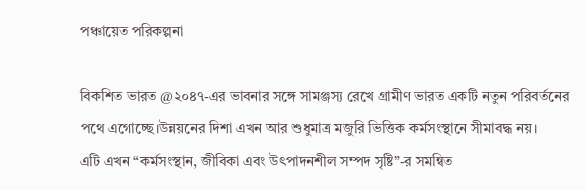পঞ্চায়েত পরিকল্পনা

বিকশিত ভারত @২০৪৭-এর ভাবনার সঙ্গে সামঞ্জস্য রেখে গ্রামীণ ভারত একটি নতুন পরিবর্তনের পথে এগোচ্ছে।উন্নয়নের দিশা এখন আর শুধুমাত্র মজুরি ভিত্তিক কর্মসংস্থানে সীমাবদ্ধ নয়।
এটি এখন “কর্মসংস্থান, জীবিকা এবং উৎপাদনশীল সম্পদ সৃষ্টি”-র সমন্বিত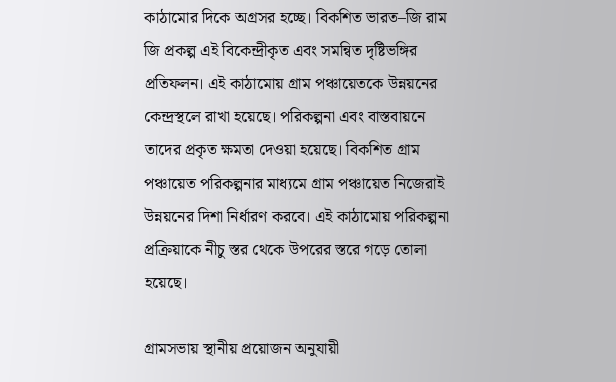কাঠামোর দিকে অগ্রসর হচ্ছে। বিকশিত ভারত–জি রাম জি প্রকল্প এই বিকেন্দ্রীকৃত এবং সমন্বিত দৃষ্টিভঙ্গির প্রতিফলন। এই কাঠামোয় গ্রাম পঞ্চায়েতকে উন্নয়নের কেন্দ্রস্থলে রাখা হয়েছে। পরিকল্পনা এবং বাস্তবায়নে তাদের প্রকৃত ক্ষমতা দেওয়া হয়েছে। বিকশিত গ্রাম পঞ্চায়েত পরিকল্পনার মাধ্যমে গ্রাম পঞ্চায়েত নিজেরাই উন্নয়নের দিশা নির্ধারণ করবে। এই কাঠামোয় পরিকল্পনা প্রক্রিয়াকে নীচু স্তর থেকে উপরের স্তরে গড়ে তোলা হয়েছে।

গ্রামসভায় স্থানীয় প্রয়োজন অনুযায়ী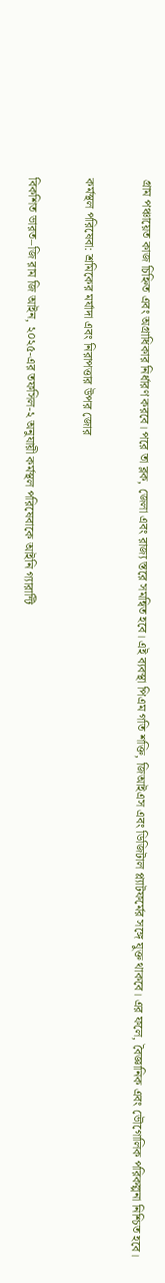গ্রাম পঞ্চায়েত কাজ চিহ্নিত এবং অগ্রাধিকার নির্ধারণ করবে। পরে তা ব্লক, জেলা এবং রাজ্য স্তরে সমন্বিত হবে। এই ব্যবস্থা পিএম গতি শক্তি, জিআইএস এবং ডিজিটাল প্ল্যাটফর্মের সঙ্গে যুক্ত থাকবে। এর ফলে, বৈজ্ঞানিক এবং ভৌগোলিক পরিকল্পনা নিশ্চিত হবে।

কর্মস্থল পরিষেবা: শ্রমিকের মর্যাদা এবং নিরাপত্তার উপর জোর

বিকশিত ভারত–জি রাম জি আইন, ২০২৫-এর তফসিল-২ অনুযায়ী কর্মস্থল পরিষেবাকে আইনি গ্যারান্টি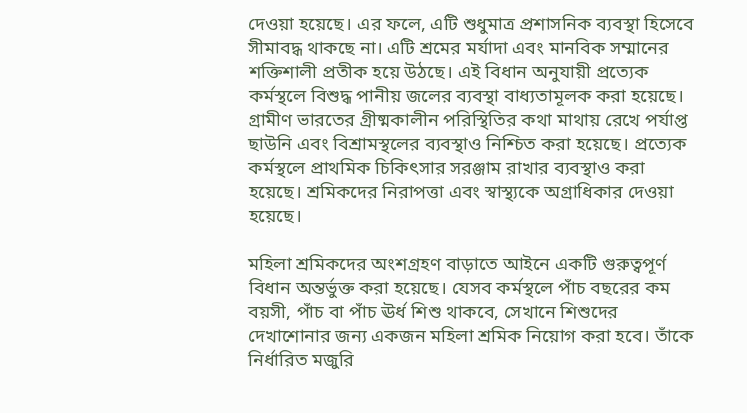দেওয়া হয়েছে। এর ফলে, এটি শুধুমাত্র প্রশাসনিক ব্যবস্থা হিসেবে সীমাবদ্ধ থাকছে না। এটি শ্রমের মর্যাদা এবং মানবিক সম্মানের শক্তিশালী প্রতীক হয়ে উঠছে। এই বিধান অনুযায়ী প্রত্যেক কর্মস্থলে বিশুদ্ধ পানীয় জলের ব্যবস্থা বাধ্যতামূলক করা হয়েছে। গ্রামীণ ভারতের গ্রীষ্মকালীন পরিস্থিতির কথা মাথায় রেখে পর্যাপ্ত ছাউনি এবং বিশ্রামস্থলের ব্যবস্থাও নিশ্চিত করা হয়েছে। প্রত্যেক কর্মস্থলে প্রাথমিক চিকিৎসার সরঞ্জাম রাখার ব্যবস্থাও করা হয়েছে। শ্রমিকদের নিরাপত্তা এবং স্বাস্থ্যকে অগ্রাধিকার দেওয়া হয়েছে।

মহিলা শ্রমিকদের অংশগ্রহণ বাড়াতে আইনে একটি গুরুত্বপূর্ণ বিধান অন্তর্ভুক্ত করা হয়েছে। যেসব কর্মস্থলে পাঁচ বছরের কম বয়সী, পাঁচ বা পাঁচ ঊর্ধ শিশু থাকবে, সেখানে শিশুদের দেখাশোনার জন্য একজন মহিলা শ্রমিক নিয়োগ করা হবে। তাঁকে নির্ধারিত মজুরি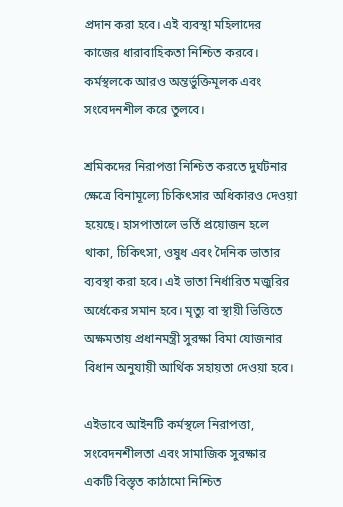প্রদান করা হবে। এই ব্যবস্থা মহিলাদের কাজের ধারাবাহিকতা নিশ্চিত করবে। কর্মস্থলকে আরও অন্তর্ভুক্তিমূলক এবং সংবেদনশীল করে তুলবে।

শ্রমিকদের নিরাপত্তা নিশ্চিত করতে দুর্ঘটনার ক্ষেত্রে বিনামূল্যে চিকিৎসার অধিকারও দেওয়া হয়েছে। হাসপাতালে ভর্তি প্রয়োজন হলে থাকা, চিকিৎসা, ওষুধ এবং দৈনিক ভাতার ব্যবস্থা করা হবে। এই ভাতা নির্ধারিত মজুরির অর্ধেকের সমান হবে। মৃত্যু বা স্থায়ী ভিত্তিতে অক্ষমতায় প্রধানমন্ত্রী সুরক্ষা বিমা যোজনার বিধান অনুযায়ী আর্থিক সহায়তা দেওয়া হবে।

এইভাবে আইনটি কর্মস্থলে নিরাপত্তা, সংবেদনশীলতা এবং সামাজিক সুরক্ষার একটি বিস্তৃত কাঠামো নিশ্চিত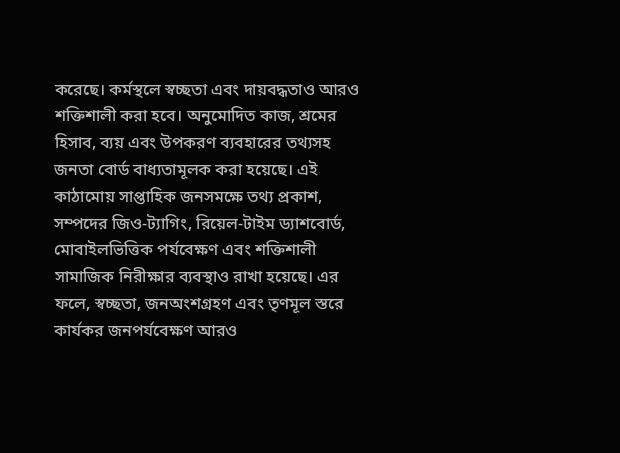করেছে। কর্মস্থলে স্বচ্ছতা এবং দায়বদ্ধতাও আরও শক্তিশালী করা হবে। অনুমোদিত কাজ, শ্রমের হিসাব, ব্যয় এবং উপকরণ ব্যবহারের তথ্যসহ জনতা বোর্ড বাধ্যতামূলক করা হয়েছে। এই কাঠামোয় সাপ্তাহিক জনসমক্ষে তথ্য প্রকাশ, সম্পদের জিও-ট্যাগিং, রিয়েল-টাইম ড্যাশবোর্ড, মোবাইলভিত্তিক পর্যবেক্ষণ এবং শক্তিশালী সামাজিক নিরীক্ষার ব্যবস্থাও রাখা হয়েছে। এর ফলে, স্বচ্ছতা, জনঅংশগ্রহণ এবং তৃণমূল স্তরে কার্যকর জনপর্যবেক্ষণ আরও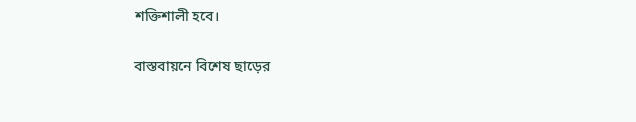শক্তিশালী হবে।

বাস্তবায়নে বিশেষ ছাড়ের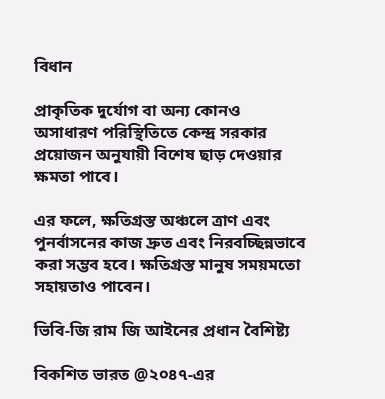বিধান

প্রাকৃতিক দুর্যোগ বা অন্য কোনও অসাধারণ পরিস্থিতিতে কেন্দ্র সরকার প্রয়োজন অনুযায়ী বিশেষ ছাড় দেওয়ার ক্ষমতা পাবে।

এর ফলে, ক্ষতিগ্রস্ত অঞ্চলে ত্রাণ এবং পুনর্বাসনের কাজ দ্রুত এবং নিরবচ্ছিন্নভাবে করা সম্ভব হবে। ক্ষতিগ্রস্ত মানুষ সময়মতো সহায়তাও পাবেন।

ভিবি-জি রাম জি আইনের প্রধান বৈশিষ্ট্য

বিকশিত ভারত @২০৪৭-এর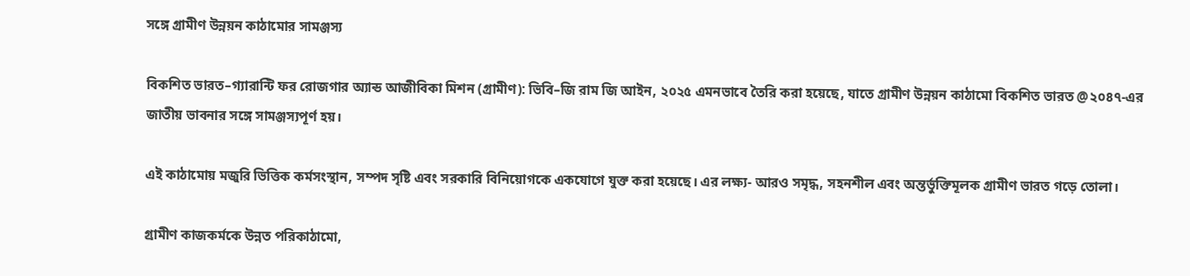সঙ্গে গ্রামীণ উন্নয়ন কাঠামোর সামঞ্জস্য

বিকশিত ভারত–গ্যারান্টি ফর রোজগার অ্যান্ড আজীবিকা মিশন (গ্রামীণ): ভিবি–জি রাম জি আইন, ২০২৫ এমনভাবে তৈরি করা হয়েছে, যাতে গ্রামীণ উন্নয়ন কাঠামো বিকশিত ভারত @২০৪৭-এর জাতীয় ভাবনার সঙ্গে সামঞ্জস্যপূর্ণ হয়।

এই কাঠামোয় মজুরি ভিত্তিক কর্মসংস্থান, সম্পদ সৃষ্টি এবং সরকারি বিনিয়োগকে একযোগে যুক্ত করা হয়েছে। এর লক্ষ্য- আরও সমৃদ্ধ, সহনশীল এবং অন্তর্ভুক্তিমূলক গ্রামীণ ভারত গড়ে তোলা।

গ্রামীণ কাজকর্মকে উন্নত পরিকাঠামো,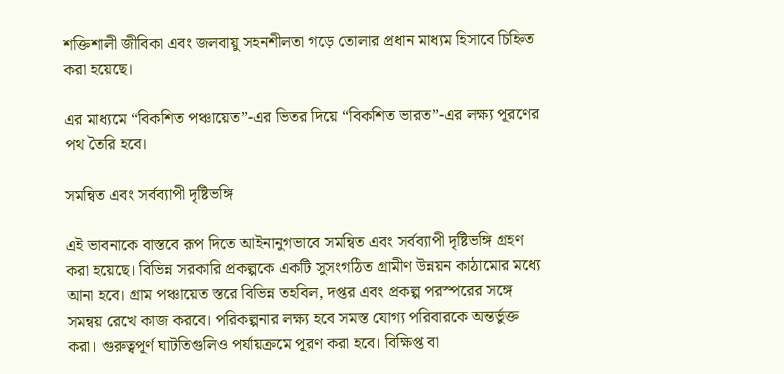শক্তিশালী জীবিকা এবং জলবায়ু সহনশীলতা গড়ে তোলার প্রধান মাধ্যম হিসাবে চিহ্নিত করা হয়েছে।

এর মাধ্যমে “বিকশিত পঞ্চায়েত”-এর ভিতর দিয়ে “বিকশিত ভারত”-এর লক্ষ্য পূরণের পথ তৈরি হবে।

সমন্বিত এবং সর্বব্যাপী দৃষ্টিভঙ্গি

এই ভাবনাকে বাস্তবে রূপ দিতে আইনানুগভাবে সমন্বিত এবং সর্বব্যাপী দৃষ্টিভঙ্গি গ্রহণ করা হয়েছে। বিভিন্ন সরকারি প্রকল্পকে একটি সুসংগঠিত গ্রামীণ উন্নয়ন কাঠামোর মধ্যে আনা হবে। গ্রাম পঞ্চায়েত স্তরে বিভিন্ন তহবিল, দপ্তর এবং প্রকল্প পরস্পরের সঙ্গে সমন্বয় রেখে কাজ করবে। পরিকল্পনার লক্ষ্য হবে সমস্ত যোগ্য পরিবারকে অন্তর্ভুক্ত করা। গুরুত্বপূর্ণ ঘাটতিগুলিও পর্যায়ক্রমে পূরণ করা হবে। বিক্ষিপ্ত বা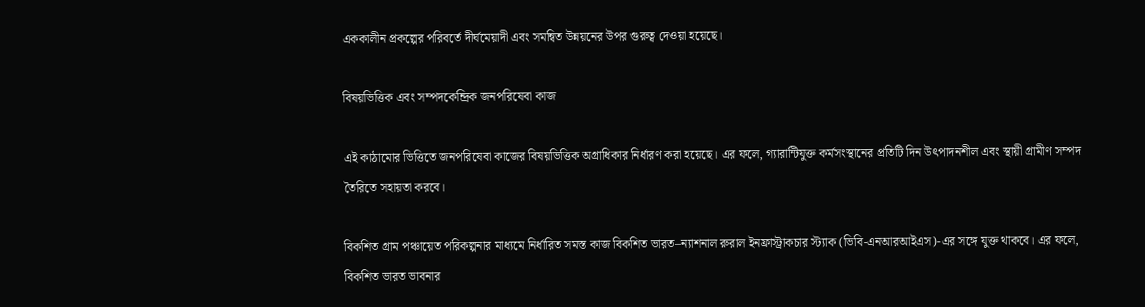এককালীন প্রকল্পের পরিবর্তে দীর্ঘমেয়াদী এবং সমন্বিত উন্নয়নের উপর গুরুত্ব দেওয়া হয়েছে।

বিষয়ভিত্তিক এবং সম্পদকেন্দ্রিক জনপরিষেবা কাজ

এই কাঠামোর ভিত্তিতে জনপরিষেবা কাজের বিষয়ভিত্তিক অগ্রাধিকার নির্ধারণ করা হয়েছে। এর ফলে, গ্যারান্টিযুক্ত কর্মসংস্থানের প্রতিটি দিন উৎপাদনশীল এবং স্থায়ী গ্রামীণ সম্পদ তৈরিতে সহায়তা করবে।

বিকশিত গ্রাম পঞ্চায়েত পরিকল্পনার মাধ্যমে নির্ধারিত সমস্ত কাজ বিকশিত ভারত–ন্যাশনাল রুরাল ইনফ্রাস্ট্রাকচার স্ট্যাক (ভিবি-এনআরআইএস)-এর সঙ্গে যুক্ত থাকবে। এর ফলে, বিকশিত ভারত ভাবনার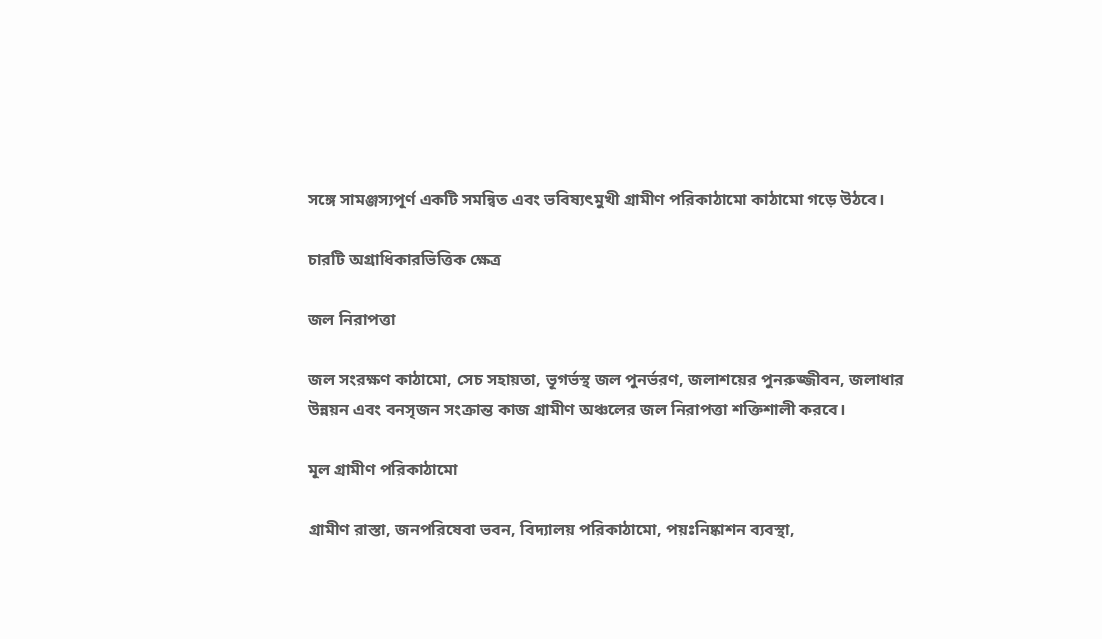সঙ্গে সামঞ্জস্যপূর্ণ একটি সমন্বিত এবং ভবিষ্যৎমুখী গ্রামীণ পরিকাঠামো কাঠামো গড়ে উঠবে।

চারটি অগ্রাধিকারভিত্তিক ক্ষেত্র

জল নিরাপত্তা

জল সংরক্ষণ কাঠামো, সেচ সহায়তা, ভূগর্ভস্থ জল পুনর্ভরণ, জলাশয়ের পুনরুজ্জীবন, জলাধার উন্নয়ন এবং বনসৃজন সংক্রান্ত কাজ গ্রামীণ অঞ্চলের জল নিরাপত্তা শক্তিশালী করবে।

মূল গ্রামীণ পরিকাঠামো

গ্রামীণ রাস্তা, জনপরিষেবা ভবন, বিদ্যালয় পরিকাঠামো, পয়ঃনিষ্কাশন ব্যবস্থা,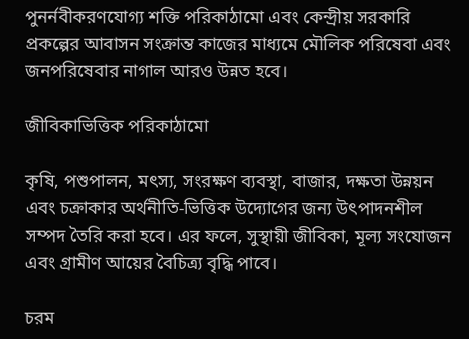পুনর্নবীকরণযোগ্য শক্তি পরিকাঠামো এবং কেন্দ্রীয় সরকারি প্রকল্পের আবাসন সংক্রান্ত কাজের মাধ্যমে মৌলিক পরিষেবা এবং জনপরিষেবার নাগাল আরও উন্নত হবে।

জীবিকাভিত্তিক পরিকাঠামো

কৃষি, পশুপালন, মৎস্য, সংরক্ষণ ব্যবস্থা, বাজার, দক্ষতা উন্নয়ন এবং চক্রাকার অর্থনীতি-ভিত্তিক উদ্যোগের জন্য উৎপাদনশীল সম্পদ তৈরি করা হবে। এর ফলে, সুস্থায়ী জীবিকা, মূল্য সংযোজন এবং গ্রামীণ আয়ের বৈচিত্র্য বৃদ্ধি পাবে।

চরম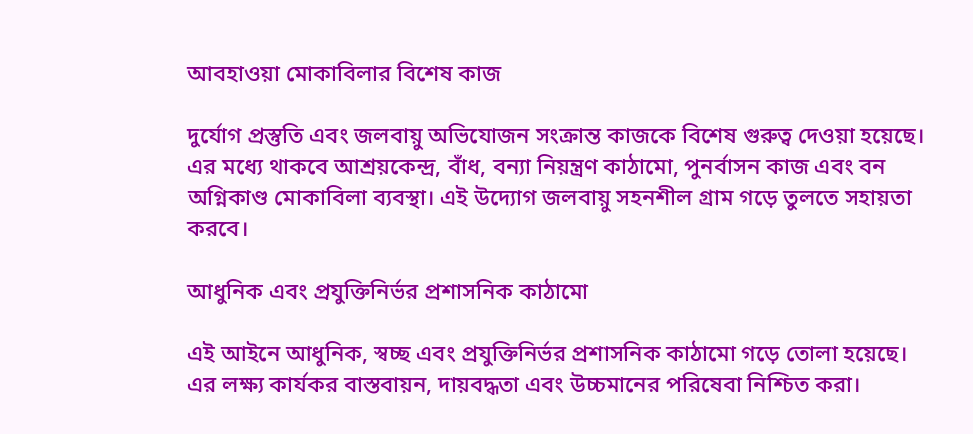আবহাওয়া মোকাবিলার বিশেষ কাজ

দুর্যোগ প্রস্তুতি এবং জলবায়ু অভিযোজন সংক্রান্ত কাজকে বিশেষ গুরুত্ব দেওয়া হয়েছে। এর মধ্যে থাকবে আশ্রয়কেন্দ্র, বাঁধ, বন্যা নিয়ন্ত্রণ কাঠামো, পুনর্বাসন কাজ এবং বন অগ্নিকাণ্ড মোকাবিলা ব্যবস্থা। এই উদ্যোগ জলবায়ু সহনশীল গ্রাম গড়ে তুলতে সহায়তা করবে।

আধুনিক এবং প্রযুক্তিনির্ভর প্রশাসনিক কাঠামো

এই আইনে আধুনিক, স্বচ্ছ এবং প্রযুক্তিনির্ভর প্রশাসনিক কাঠামো গড়ে তোলা হয়েছে। এর লক্ষ্য কার্যকর বাস্তবায়ন, দায়বদ্ধতা এবং উচ্চমানের পরিষেবা নিশ্চিত করা।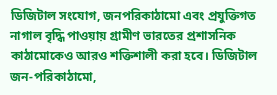ডিজিটাল সংযোগ, জনপরিকাঠামো এবং প্রযুক্তিগত নাগাল বৃদ্ধি পাওয়ায় গ্রামীণ ভারতের প্রশাসনিক কাঠামোকেও আরও শক্তিশালী করা হবে। ডিজিটাল জন-পরিকাঠামো,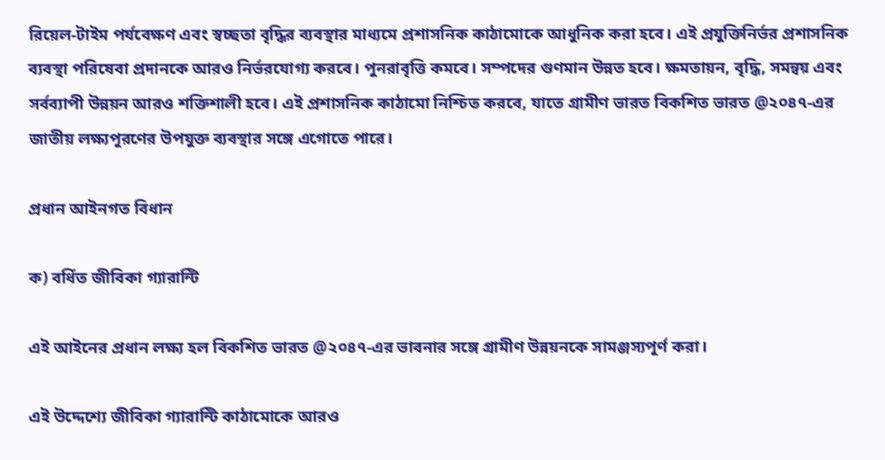রিয়েল-টাইম পর্যবেক্ষণ এবং স্বচ্ছতা বৃদ্ধির ব্যবস্থার মাধ্যমে প্রশাসনিক কাঠামোকে আধুনিক করা হবে। এই প্রযুক্তিনির্ভর প্রশাসনিক ব্যবস্থা পরিষেবা প্রদানকে আরও নির্ভরযোগ্য করবে। পুনরাবৃত্তি কমবে। সম্পদের গুণমান উন্নত হবে। ক্ষমতায়ন, বৃদ্ধি, সমন্বয় এবং সর্বব্যাপী উন্নয়ন আরও শক্তিশালী হবে। এই প্রশাসনিক কাঠামো নিশ্চিত করবে, যাতে গ্রামীণ ভারত বিকশিত ভারত @২০৪৭-এর জাতীয় লক্ষ্যপূরণের উপযুক্ত ব্যবস্থার সঙ্গে এগোতে পারে।

প্রধান আইনগত বিধান

ক) বর্ধিত জীবিকা গ্যারান্টি

এই আইনের প্রধান লক্ষ্য হল বিকশিত ভারত @২০৪৭-এর ভাবনার সঙ্গে গ্রামীণ উন্নয়নকে সামঞ্জস্যপূর্ণ করা।

এই উদ্দেশ্যে জীবিকা গ্যারান্টি কাঠামোকে আরও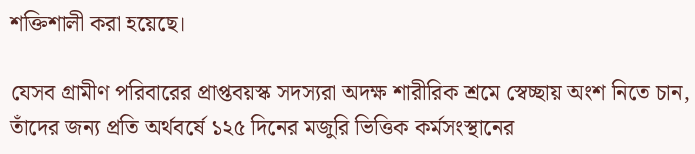শক্তিশালী করা হয়েছে।

যেসব গ্রামীণ পরিবারের প্রাপ্তবয়স্ক সদস্যরা অদক্ষ শারীরিক শ্রমে স্বেচ্ছায় অংশ নিতে চান, তাঁদের জন্য প্রতি অর্থবর্ষে ১২৫ দিনের মজুরি ভিত্তিক কর্মসংস্থানের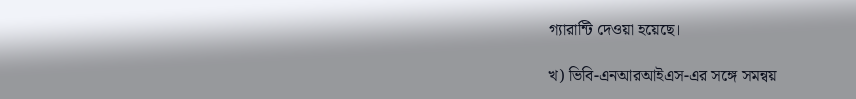গ্যারান্টি দেওয়া হয়েছে।

খ) ভিবি-এনআরআইএস-এর সঙ্গে সমন্বয়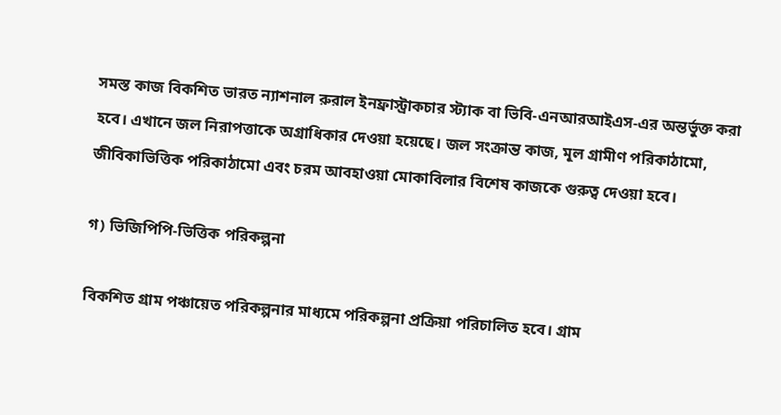সমস্ত কাজ বিকশিত ভারত ন্যাশনাল রুরাল ইনফ্রাস্ট্রাকচার স্ট্যাক বা ভিবি-এনআরআইএস-এর অন্তর্ভুক্ত করা হবে। এখানে জল নিরাপত্তাকে অগ্রাধিকার দেওয়া হয়েছে। জল সংক্রান্ত কাজ, মূল গ্রামীণ পরিকাঠামো, জীবিকাভিত্তিক পরিকাঠামো এবং চরম আবহাওয়া মোকাবিলার বিশেষ কাজকে গুরুত্ব দেওয়া হবে।

গ) ভিজিপিপি-ভিত্তিক পরিকল্পনা

বিকশিত গ্রাম পঞ্চায়েত পরিকল্পনার মাধ্যমে পরিকল্পনা প্রক্রিয়া পরিচালিত হবে। গ্রাম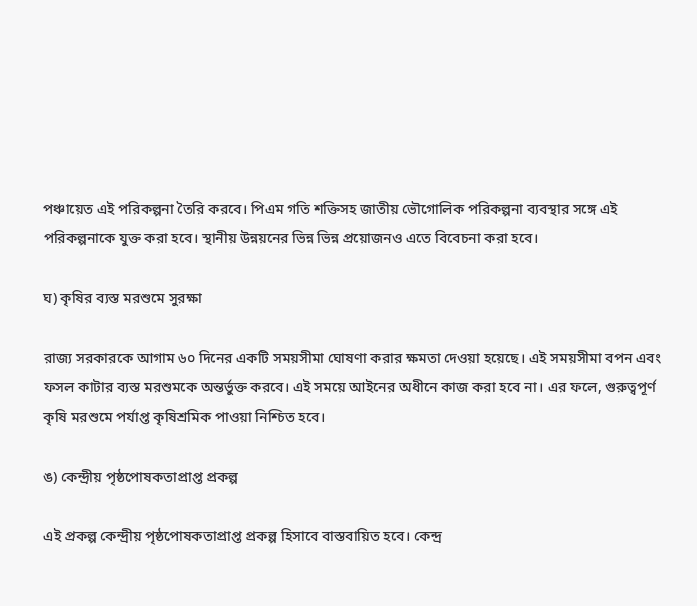পঞ্চায়েত এই পরিকল্পনা তৈরি করবে। পিএম গতি শক্তিসহ জাতীয় ভৌগোলিক পরিকল্পনা ব্যবস্থার সঙ্গে এই পরিকল্পনাকে যুক্ত করা হবে। স্থানীয় উন্নয়নের ভিন্ন ভিন্ন প্রয়োজনও এতে বিবেচনা করা হবে।

ঘ) কৃষির ব্যস্ত মরশুমে সুরক্ষা

রাজ্য সরকারকে আগাম ৬০ দিনের একটি সময়সীমা ঘোষণা করার ক্ষমতা দেওয়া হয়েছে। এই সময়সীমা বপন এবং ফসল কাটার ব্যস্ত মরশুমকে অন্তর্ভুক্ত করবে। এই সময়ে আইনের অধীনে কাজ করা হবে না। এর ফলে, গুরুত্বপূর্ণ কৃষি মরশুমে পর্যাপ্ত কৃষিশ্রমিক পাওয়া নিশ্চিত হবে।

ঙ) কেন্দ্রীয় পৃষ্ঠপোষকতাপ্রাপ্ত প্রকল্প

এই প্রকল্প কেন্দ্রীয় পৃষ্ঠপোষকতাপ্রাপ্ত প্রকল্প হিসাবে বাস্তবায়িত হবে। কেন্দ্র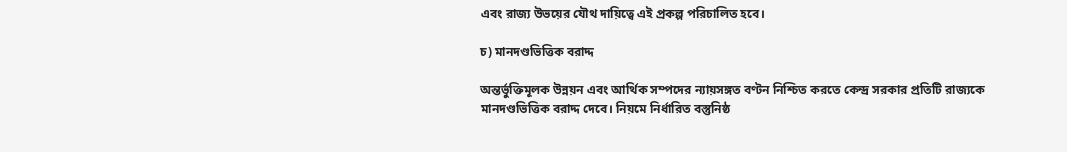এবং রাজ্য উভয়ের যৌথ দায়িত্বে এই প্রকল্প পরিচালিত হবে।

চ) মানদণ্ডভিত্তিক বরাদ্দ

অন্তর্ভুক্তিমূলক উন্নয়ন এবং আর্থিক সম্পদের ন্যায়সঙ্গত বণ্টন নিশ্চিত করতে কেন্দ্র সরকার প্রতিটি রাজ্যকে মানদণ্ডভিত্তিক বরাদ্দ দেবে। নিয়মে নির্ধারিত বস্তুনিষ্ঠ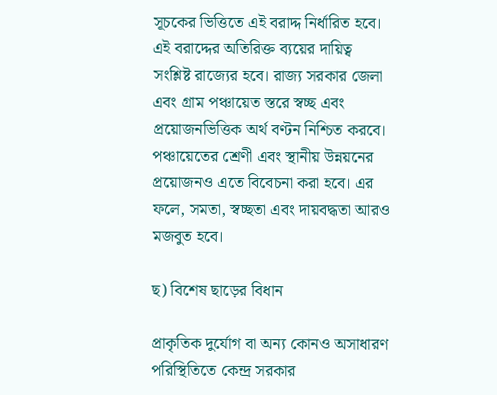সূচকের ভিত্তিতে এই বরাদ্দ নির্ধারিত হবে। এই বরাদ্দের অতিরিক্ত ব্যয়ের দায়িত্ব সংশ্লিষ্ট রাজ্যের হবে। রাজ্য সরকার জেলা এবং গ্রাম পঞ্চায়েত স্তরে স্বচ্ছ এবং প্রয়োজনভিত্তিক অর্থ বণ্টন নিশ্চিত করবে। পঞ্চায়েতের শ্রেণী এবং স্থানীয় উন্নয়নের প্রয়োজনও এতে বিবেচনা করা হবে। এর ফলে, সমতা, স্বচ্ছতা এবং দায়বদ্ধতা আরও মজবুত হবে।

ছ) বিশেষ ছাড়ের বিধান

প্রাকৃতিক দুর্যোগ বা অন্য কোনও অসাধারণ পরিস্থিতিতে কেন্দ্র সরকার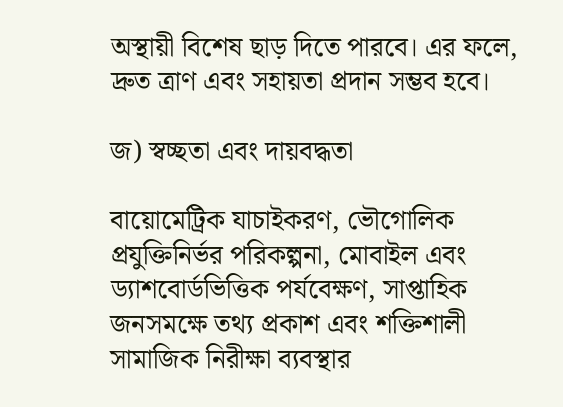অস্থায়ী বিশেষ ছাড় দিতে পারবে। এর ফলে, দ্রুত ত্রাণ এবং সহায়তা প্রদান সম্ভব হবে।

জ) স্বচ্ছতা এবং দায়বদ্ধতা

বায়োমেট্রিক যাচাইকরণ, ভৌগোলিক প্রযুক্তিনির্ভর পরিকল্পনা, মোবাইল এবং ড্যাশবোর্ডভিত্তিক পর্যবেক্ষণ, সাপ্তাহিক জনসমক্ষে তথ্য প্রকাশ এবং শক্তিশালী সামাজিক নিরীক্ষা ব্যবস্থার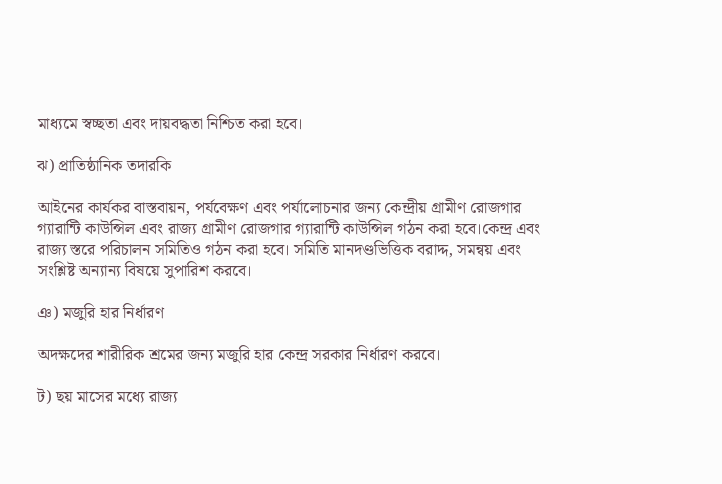মাধ্যমে স্বচ্ছতা এবং দায়বদ্ধতা নিশ্চিত করা হবে।

ঝ) প্রাতিষ্ঠানিক তদারকি

আইনের কার্যকর বাস্তবায়ন, পর্যবেক্ষণ এবং পর্যালোচনার জন্য কেন্দ্রীয় গ্রামীণ রোজগার গ্যারান্টি কাউন্সিল এবং রাজ্য গ্রামীণ রোজগার গ্যারান্টি কাউন্সিল গঠন করা হবে।কেন্দ্র এবং রাজ্য স্তরে পরিচালন সমিতিও গঠন করা হবে। সমিতি মানদণ্ডভিত্তিক বরাদ্দ, সমন্বয় এবং সংশ্লিষ্ট অন্যান্য বিষয়ে সুপারিশ করবে।

ঞ) মজুরি হার নির্ধারণ

অদক্ষদের শারীরিক শ্রমের জন্য মজুরি হার কেন্দ্র সরকার নির্ধারণ করবে।

ট) ছয় মাসের মধ্যে রাজ্য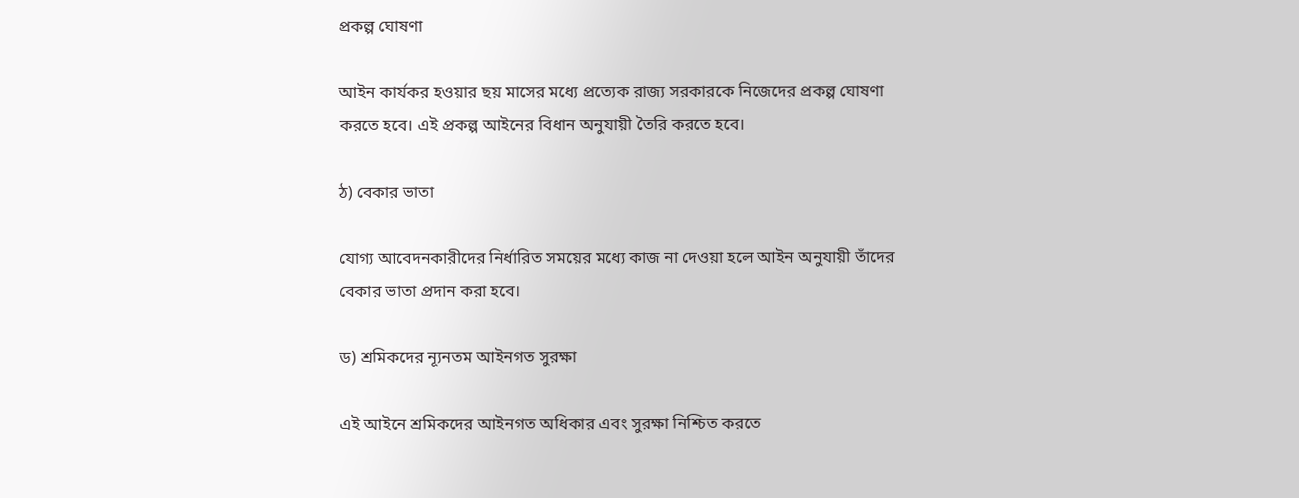প্রকল্প ঘোষণা

আইন কার্যকর হওয়ার ছয় মাসের মধ্যে প্রত্যেক রাজ্য সরকারকে নিজেদের প্রকল্প ঘোষণা করতে হবে। এই প্রকল্প আইনের বিধান অনুযায়ী তৈরি করতে হবে।

ঠ) বেকার ভাতা

যোগ্য আবেদনকারীদের নির্ধারিত সময়ের মধ্যে কাজ না দেওয়া হলে আইন অনুযায়ী তাঁদের বেকার ভাতা প্রদান করা হবে।

ড) শ্রমিকদের ন্যূনতম আইনগত সুরক্ষা

এই আইনে শ্রমিকদের আইনগত অধিকার এবং সুরক্ষা নিশ্চিত করতে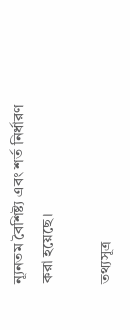ন্যূনতম বৈশিষ্ট্য এবং শর্ত নির্ধারণ করা হয়েছে।

তথ্যসূত্র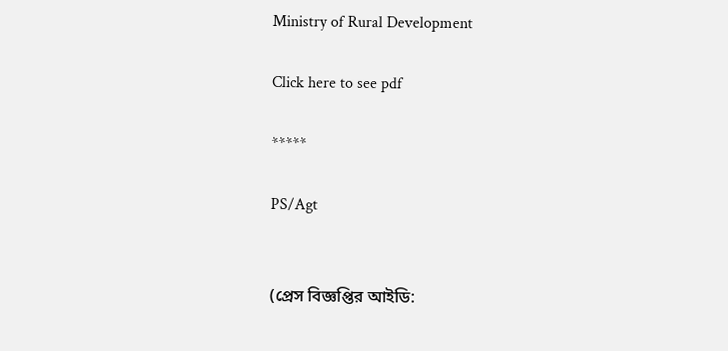Ministry of Rural Development

Click here to see pdf

*****

PS/Agt


(প্রেস বিজ্ঞপ্তির আইডি: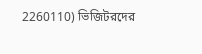2260110) ভিজিটরদের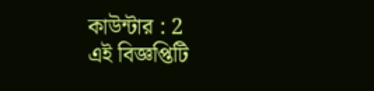কাউন্টার : 2
এই বিজ্ঞপ্তিটি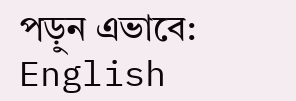পড়ুন এভাবে: English